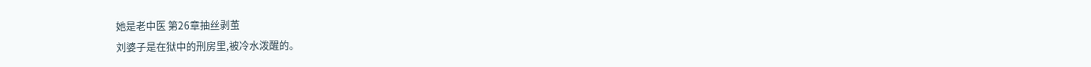她是老中医 第26章抽丝剥茧
刘婆子是在狱中的刑房里,被冷水泼醒的。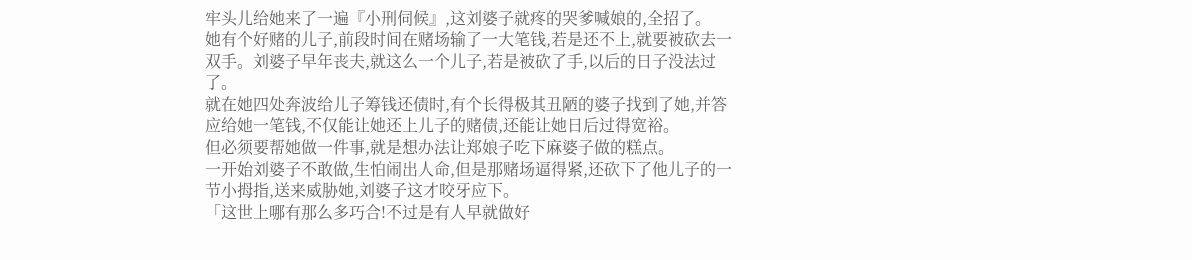牢头儿给她来了一遍『小刑伺候』,这刘婆子就疼的哭爹喊娘的,全招了。
她有个好赌的儿子,前段时间在赌场输了一大笔钱,若是还不上,就要被砍去一双手。刘婆子早年丧夫,就这么一个儿子,若是被砍了手,以后的日子没法过了。
就在她四处奔波给儿子筹钱还债时,有个长得极其丑陋的婆子找到了她,并答应给她一笔钱,不仅能让她还上儿子的赌债,还能让她日后过得宽裕。
但必须要帮她做一件事,就是想办法让郑娘子吃下麻婆子做的糕点。
一开始刘婆子不敢做,生怕闹出人命,但是那赌场逼得紧,还砍下了他儿子的一节小拇指,送来威胁她,刘婆子这才咬牙应下。
「这世上哪有那么多巧合!不过是有人早就做好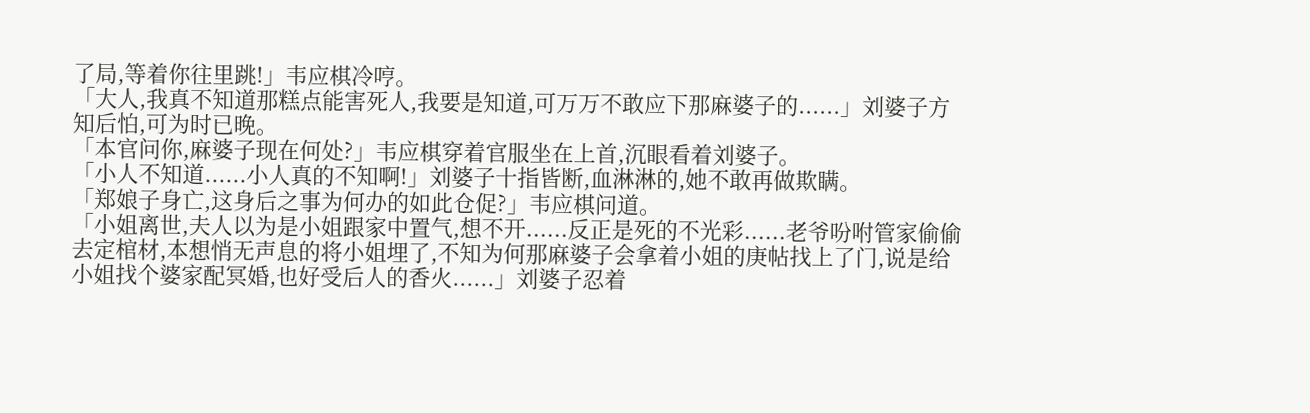了局,等着你往里跳!」韦应棋冷哼。
「大人,我真不知道那糕点能害死人,我要是知道,可万万不敢应下那麻婆子的......」刘婆子方知后怕,可为时已晚。
「本官问你,麻婆子现在何处?」韦应棋穿着官服坐在上首,沉眼看着刘婆子。
「小人不知道......小人真的不知啊!」刘婆子十指皆断,血淋淋的,她不敢再做欺瞒。
「郑娘子身亡,这身后之事为何办的如此仓促?」韦应棋问道。
「小姐离世,夫人以为是小姐跟家中置气,想不开......反正是死的不光彩......老爷吩咐管家偷偷去定棺材,本想悄无声息的将小姐埋了,不知为何那麻婆子会拿着小姐的庚帖找上了门,说是给小姐找个婆家配冥婚,也好受后人的香火......」刘婆子忍着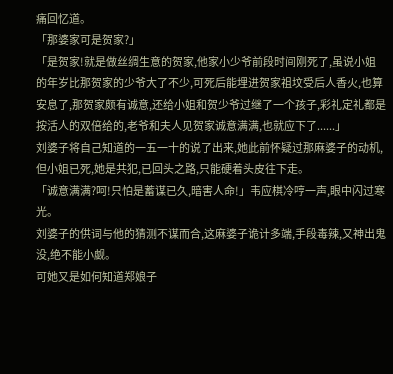痛回忆道。
「那婆家可是贺家?」
「是贺家!就是做丝绸生意的贺家,他家小少爷前段时间刚死了,虽说小姐的年岁比那贺家的少爷大了不少,可死后能埋进贺家祖坟受后人香火,也算安息了,那贺家颇有诚意,还给小姐和贺少爷过继了一个孩子,彩礼定礼都是按活人的双倍给的,老爷和夫人见贺家诚意满满,也就应下了......」
刘婆子将自己知道的一五一十的说了出来,她此前怀疑过那麻婆子的动机,但小姐已死,她是共犯,已回头之路,只能硬着头皮往下走。
「诚意满满?呵!只怕是蓄谋已久,暗害人命!」韦应棋冷哼一声,眼中闪过寒光。
刘婆子的供词与他的猜测不谋而合,这麻婆子诡计多端,手段毒辣,又神出鬼没,绝不能小觑。
可她又是如何知道郑娘子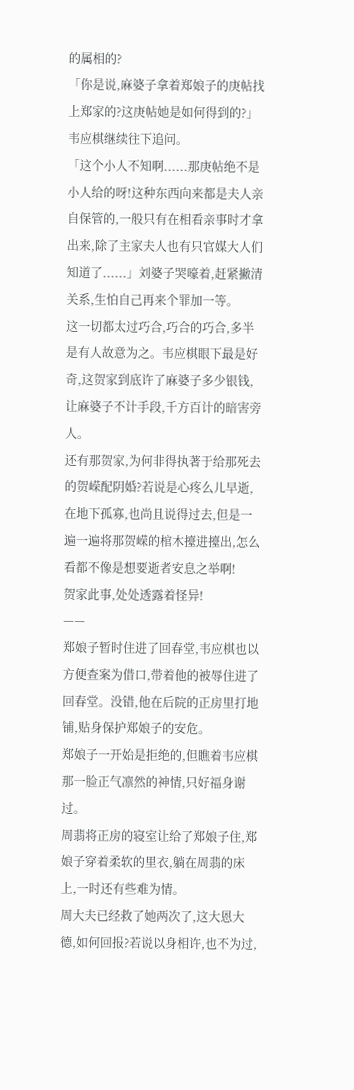的属相的?
「你是说,麻婆子拿着郑娘子的庚帖找上郑家的?这庚帖她是如何得到的?」韦应棋继续往下追问。
「这个小人不知啊......那庚帖绝不是小人给的呀!这种东西向来都是夫人亲自保管的,一般只有在相看亲事时才拿出来,除了主家夫人也有只官媒大人们知道了......」刘婆子哭嚎着,赶紧撇清关系,生怕自己再来个罪加一等。
这一切都太过巧合,巧合的巧合,多半是有人故意为之。韦应棋眼下最是好奇,这贺家到底许了麻婆子多少银钱,让麻婆子不计手段,千方百计的暗害旁人。
还有那贺家,为何非得执著于给那死去的贺嵘配阴婚?若说是心疼么儿早逝,在地下孤寡,也尚且说得过去,但是一遍一遍将那贺嵘的棺木擡进擡出,怎么看都不像是想要逝者安息之举啊!
贺家此事,处处透露着怪异!
——
郑娘子暂时住进了回春堂,韦应棋也以方便查案为借口,带着他的被辱住进了回春堂。没错,他在后院的正房里打地铺,贴身保护郑娘子的安危。
郑娘子一开始是拒绝的,但瞧着韦应棋那一脸正气凛然的神情,只好福身谢过。
周翡将正房的寝室让给了郑娘子住,郑娘子穿着柔软的里衣,躺在周翡的床上,一时还有些难为情。
周大夫已经救了她两次了,这大恩大德,如何回报?若说以身相许,也不为过,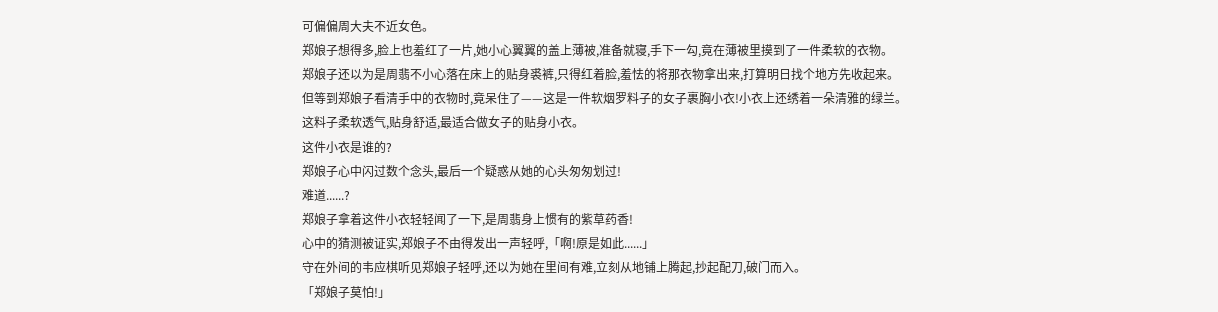可偏偏周大夫不近女色。
郑娘子想得多,脸上也羞红了一片,她小心翼翼的盖上薄被,准备就寝,手下一勾,竟在薄被里摸到了一件柔软的衣物。
郑娘子还以为是周翡不小心落在床上的贴身裘裤,只得红着脸,羞怯的将那衣物拿出来,打算明日找个地方先收起来。
但等到郑娘子看清手中的衣物时,竟呆住了——这是一件软烟罗料子的女子裹胸小衣!小衣上还绣着一朵清雅的绿兰。
这料子柔软透气,贴身舒适,最适合做女子的贴身小衣。
这件小衣是谁的?
郑娘子心中闪过数个念头,最后一个疑惑从她的心头匆匆划过!
难道......?
郑娘子拿着这件小衣轻轻闻了一下,是周翡身上惯有的紫草药香!
心中的猜测被证实,郑娘子不由得发出一声轻呼,「啊!原是如此......」
守在外间的韦应棋听见郑娘子轻呼,还以为她在里间有难,立刻从地铺上腾起,抄起配刀,破门而入。
「郑娘子莫怕!」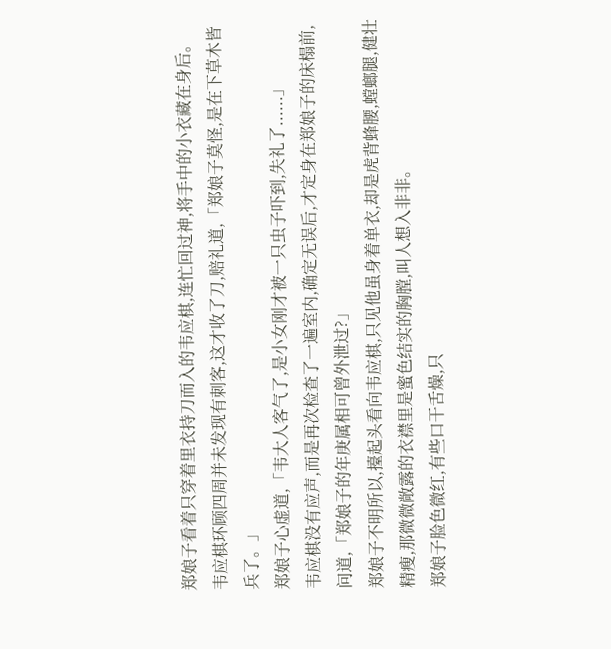郑娘子看着只穿着里衣持刀而入的韦应棋,连忙回过神,将手中的小衣藏在身后。
韦应棋环顾四周并未发现有刺客,这才收了刀,赔礼道,「郑娘子莫怪,是在下草木皆兵了。」
郑娘子心虚道,「韦大人客气了,是小女刚才被一只虫子吓到,失礼了......」
韦应棋没有应声,而是再次检查了一遍室内,确定无误后,才定身在郑娘子的床榻前,问道,「郑娘子的年庚属相可曾外泄过?」
郑娘子不明所以,擡起头看向韦应棋,只见他虽身着单衣,却是虎背蜂腰,螳螂腿,健壮精瘦,那微微敞露的衣襟里是蜜色结实的胸膛,叫人想入非非。
郑娘子脸色微红,有些口干舌燥,只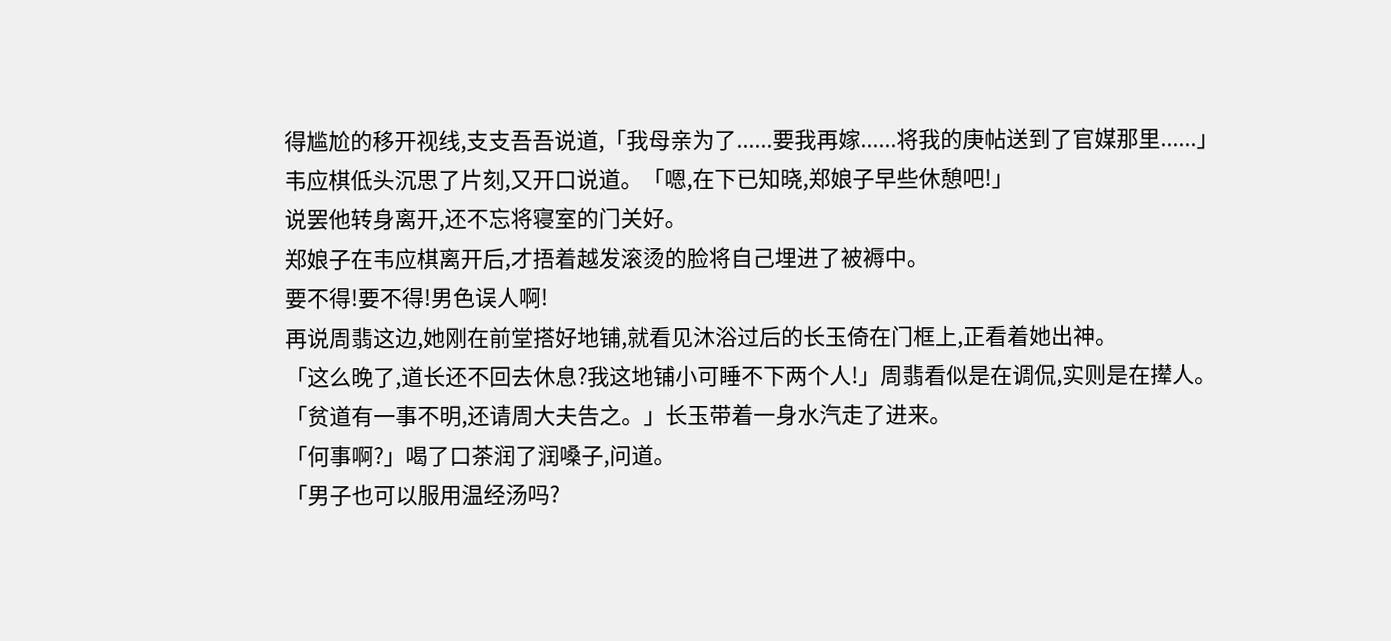得尴尬的移开视线,支支吾吾说道,「我母亲为了......要我再嫁......将我的庚帖送到了官媒那里......」
韦应棋低头沉思了片刻,又开口说道。「嗯,在下已知晓,郑娘子早些休憩吧!」
说罢他转身离开,还不忘将寝室的门关好。
郑娘子在韦应棋离开后,才捂着越发滚烫的脸将自己埋进了被褥中。
要不得!要不得!男色误人啊!
再说周翡这边,她刚在前堂搭好地铺,就看见沐浴过后的长玉倚在门框上,正看着她出神。
「这么晚了,道长还不回去休息?我这地铺小可睡不下两个人!」周翡看似是在调侃,实则是在撵人。
「贫道有一事不明,还请周大夫告之。」长玉带着一身水汽走了进来。
「何事啊?」喝了口茶润了润嗓子,问道。
「男子也可以服用温经汤吗?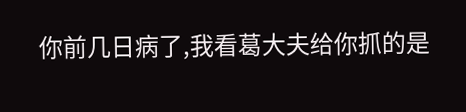你前几日病了,我看葛大夫给你抓的是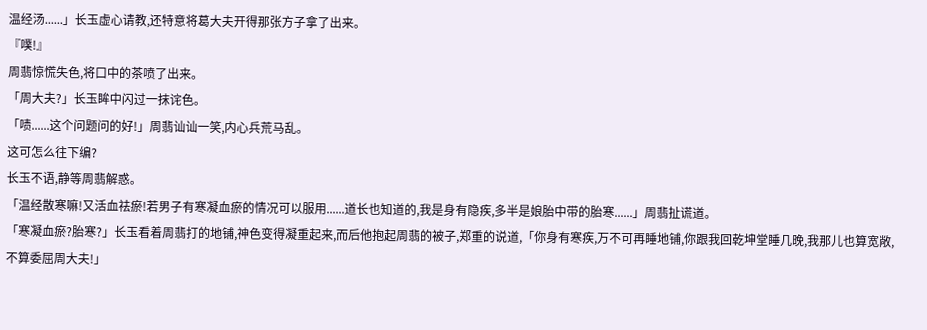温经汤......」长玉虚心请教,还特意将葛大夫开得那张方子拿了出来。
『噗!』
周翡惊慌失色,将口中的茶喷了出来。
「周大夫?」长玉眸中闪过一抹诧色。
「啧......这个问题问的好!」周翡讪讪一笑,内心兵荒马乱。
这可怎么往下编?
长玉不语,静等周翡解惑。
「温经散寒嘛!又活血祛瘀!若男子有寒凝血瘀的情况可以服用......道长也知道的,我是身有隐疾,多半是娘胎中带的胎寒......」周翡扯谎道。
「寒凝血瘀?胎寒?」长玉看着周翡打的地铺,神色变得凝重起来,而后他抱起周翡的被子,郑重的说道,「你身有寒疾,万不可再睡地铺,你跟我回乾坤堂睡几晚,我那儿也算宽敞,不算委屈周大夫!」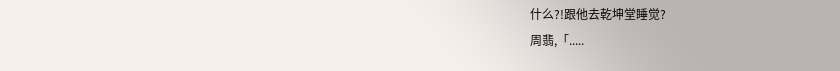什么?!跟他去乾坤堂睡觉?
周翡,「.....